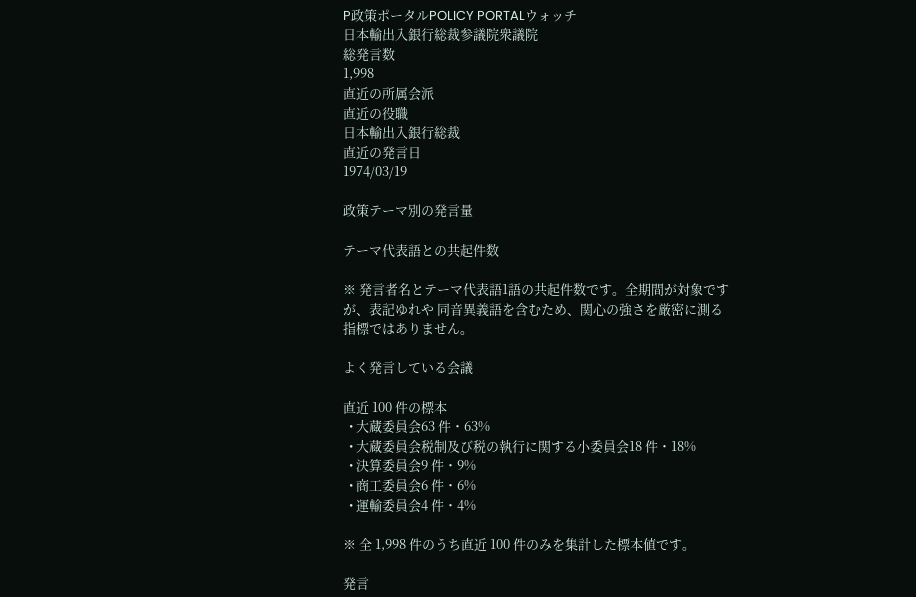P政策ポータルPOLICY PORTALウォッチ
日本輸出入銀行総裁参議院衆議院
総発言数
1,998
直近の所属会派
直近の役職
日本輸出入銀行総裁
直近の発言日
1974/03/19

政策テーマ別の発言量

テーマ代表語との共起件数

※ 発言者名とテーマ代表語1語の共起件数です。全期間が対象ですが、表記ゆれや 同音異義語を含むため、関心の強さを厳密に測る指標ではありません。

よく発言している会議

直近 100 件の標本
  • 大蔵委員会63 件・63%
  • 大蔵委員会税制及び税の執行に関する小委員会18 件・18%
  • 決算委員会9 件・9%
  • 商工委員会6 件・6%
  • 運輸委員会4 件・4%

※ 全 1,998 件のうち直近 100 件のみを集計した標本値です。

発言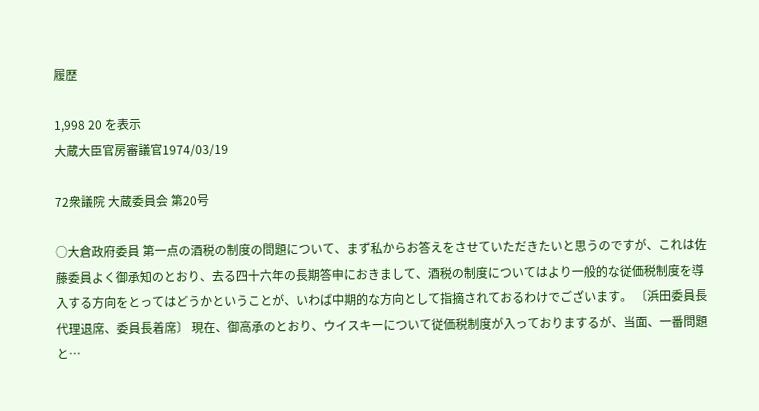履歴

1,998 20 を表示
大蔵大臣官房審議官1974/03/19

72衆議院 大蔵委員会 第20号

○大倉政府委員 第一点の酒税の制度の問題について、まず私からお答えをさせていただきたいと思うのですが、これは佐藤委員よく御承知のとおり、去る四十六年の長期答申におきまして、酒税の制度についてはより一般的な従価税制度を導入する方向をとってはどうかということが、いわば中期的な方向として指摘されておるわけでございます。 〔浜田委員長代理退席、委員長着席〕 現在、御高承のとおり、ウイスキーについて従価税制度が入っておりまするが、当面、一番問題と…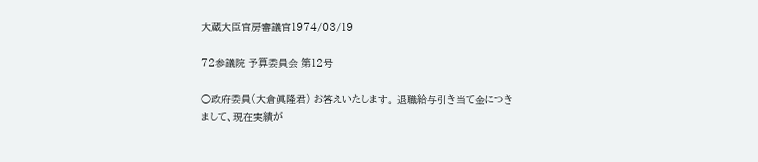大蔵大臣官房審議官1974/03/19

72参議院 予算委員会 第12号

○政府委員(大倉眞隆君) お答えいたします。 退職給与引き当て金につきまして、現在実績が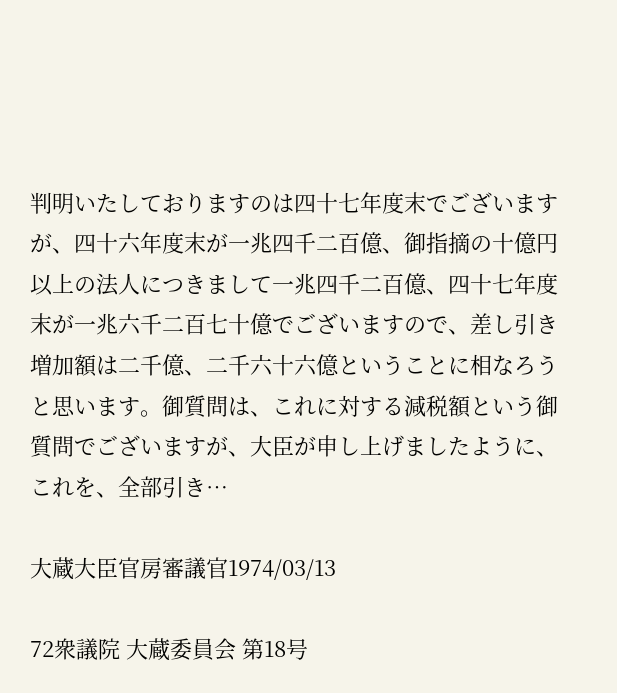判明いたしておりますのは四十七年度末でございますが、四十六年度末が一兆四千二百億、御指摘の十億円以上の法人につきまして一兆四千二百億、四十七年度末が一兆六千二百七十億でございますので、差し引き増加額は二千億、二千六十六億ということに相なろうと思います。御質問は、これに対する減税額という御質問でございますが、大臣が申し上げましたように、これを、全部引き…

大蔵大臣官房審議官1974/03/13

72衆議院 大蔵委員会 第18号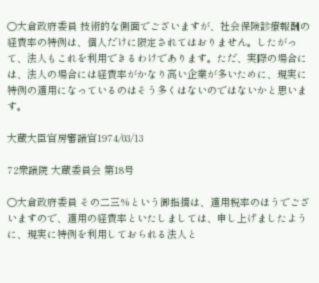○大倉政府委員 技術的な側面でございますが、社会保険診療報酬の経費率の特例は、個人だけに限定されてはおりません。したがって、法人もこれを利用できるわけであります。ただ、実際の場合には、法人の場合には経費率がかなり高い企業が多いために、現実に特例の適用になっているのはそう多くはないのではないかと思います。

大蔵大臣官房審議官1974/03/13

72衆議院 大蔵委員会 第18号

○大倉政府委員 その二三%という御指摘は、適用税率のほうでございますので、適用の経費率といたしましては、申し上げましたように、現実に特例を利用しておられる法人と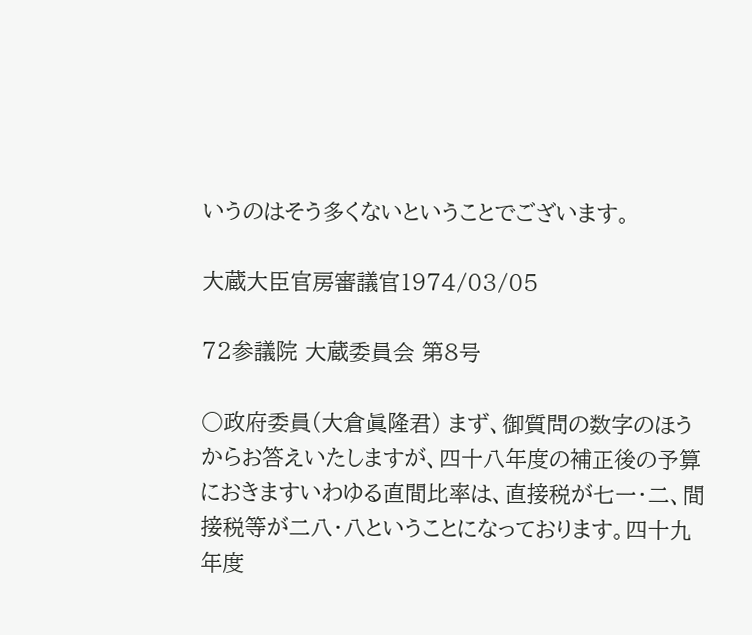いうのはそう多くないということでございます。

大蔵大臣官房審議官1974/03/05

72参議院 大蔵委員会 第8号

○政府委員(大倉眞隆君) まず、御質問の数字のほうからお答えいたしますが、四十八年度の補正後の予算におきますいわゆる直間比率は、直接税が七一・二、間接税等が二八・八ということになっております。四十九年度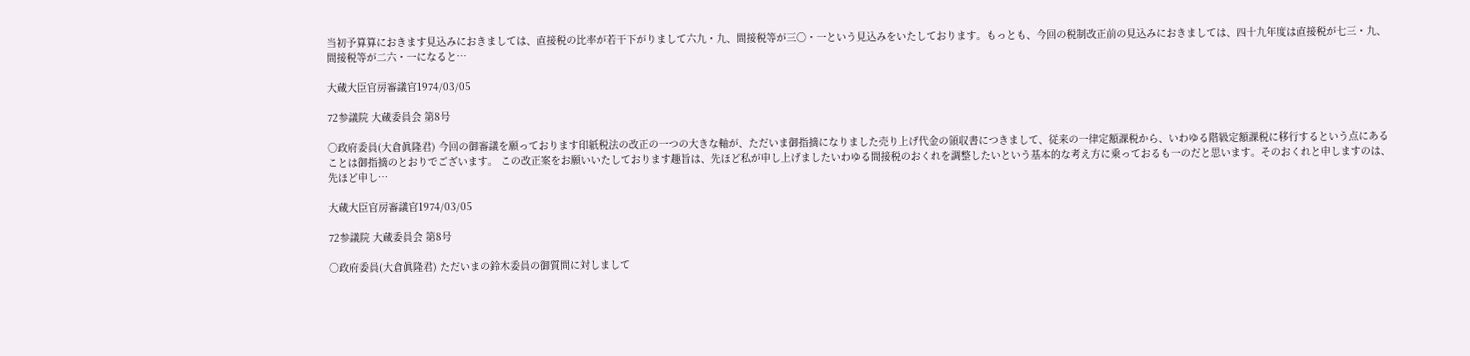当初予算算におきます見込みにおきましては、直接税の比率が若干下がりまして六九・九、間接税等が三〇・一という見込みをいたしております。もっとも、今回の税制改正前の見込みにおきましては、四十九年度は直接税が七三・九、間接税等が二六・一になると…

大蔵大臣官房審議官1974/03/05

72参議院 大蔵委員会 第8号

○政府委員(大倉眞隆君) 今回の御審議を願っております印紙税法の改正の一つの大きな軸が、ただいま御指摘になりました売り上げ代金の領収書につきまして、従来の一律定額課税から、いわゆる階級定額課税に移行するという点にあることは御指摘のとおりでございます。 この改正案をお願いいたしております趣旨は、先ほど私が申し上げましたいわゆる間接税のおくれを調整したいという基本的な考え方に乗っておるも一のだと思います。そのおくれと申しますのは、先ほど申し…

大蔵大臣官房審議官1974/03/05

72参議院 大蔵委員会 第8号

○政府委員(大倉眞隆君) ただいまの鈴木委員の御質問に対しまして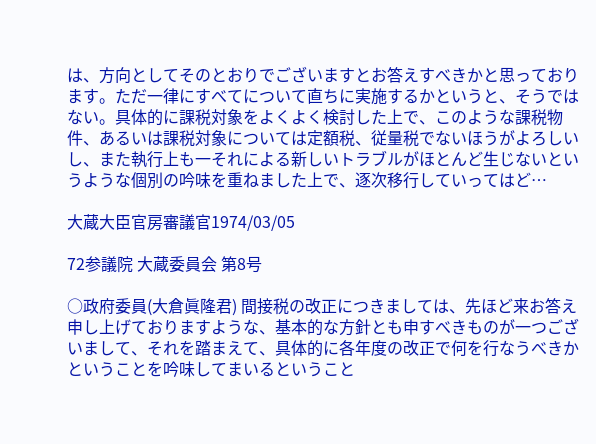は、方向としてそのとおりでございますとお答えすべきかと思っております。ただ一律にすべてについて直ちに実施するかというと、そうではない。具体的に課税対象をよくよく検討した上で、このような課税物件、あるいは課税対象については定額税、従量税でないほうがよろしいし、また執行上も一それによる新しいトラブルがほとんど生じないというような個別の吟味を重ねました上で、逐次移行していってはど…

大蔵大臣官房審議官1974/03/05

72参議院 大蔵委員会 第8号

○政府委員(大倉眞隆君) 間接税の改正につきましては、先ほど来お答え申し上げておりますような、基本的な方針とも申すべきものが一つございまして、それを踏まえて、具体的に各年度の改正で何を行なうべきかということを吟味してまいるということ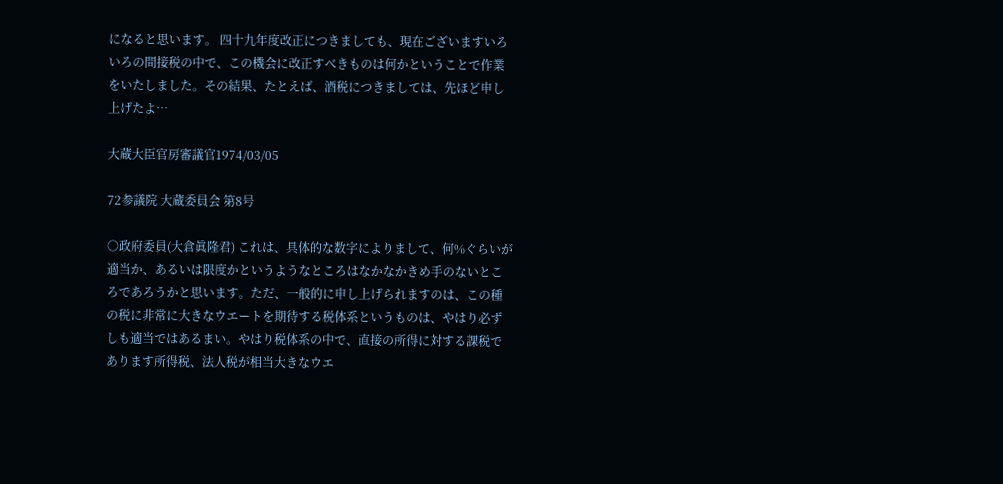になると思います。 四十九年度改正につきましても、現在ございますいろいろの間接税の中で、この機会に改正すべきものは何かということで作業をいたしました。その結果、たとえば、酒税につきましては、先ほど申し上げたよ…

大蔵大臣官房審議官1974/03/05

72参議院 大蔵委員会 第8号

○政府委員(大倉眞隆君) これは、具体的な数字によりまして、何%ぐらいが適当か、あるいは限度かというようなところはなかなかきめ手のないところであろうかと思います。ただ、一般的に申し上げられますのは、この種の税に非常に大きなウエートを期待する税体系というものは、やはり必ずしも適当ではあるまい。やはり税体系の中で、直接の所得に対する課税であります所得税、法人税が相当大きなウエ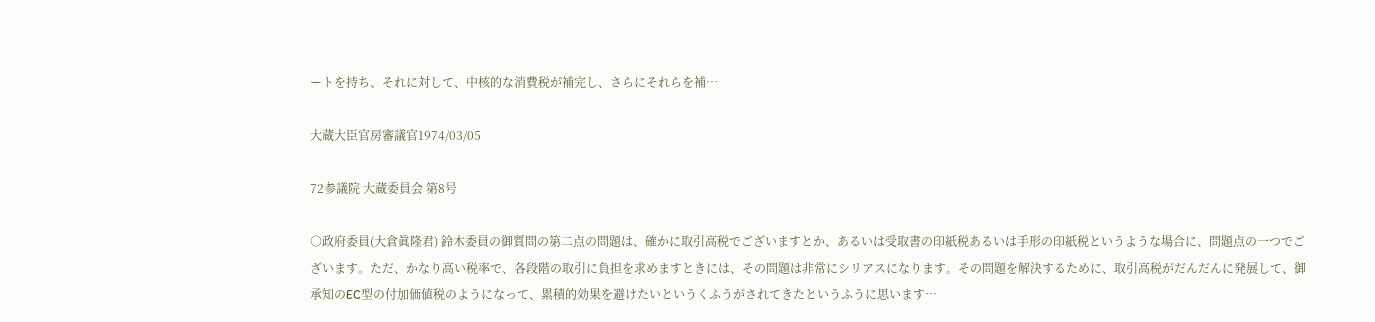ートを持ち、それに対して、中核的な消費税が補完し、さらにそれらを補…

大蔵大臣官房審議官1974/03/05

72参議院 大蔵委員会 第8号

○政府委員(大倉眞隆君) 鈴木委員の御質問の第二点の問題は、確かに取引高税でございますとか、あるいは受取書の印紙税あるいは手形の印紙税というような場合に、問題点の一つでございます。ただ、かなり高い税率で、各段階の取引に負担を求めますときには、その問題は非常にシリアスになります。その問題を解決するために、取引高税がだんだんに発展して、御承知のEC型の付加価値税のようになって、累積的効果を避けたいというくふうがされてきたというふうに思います…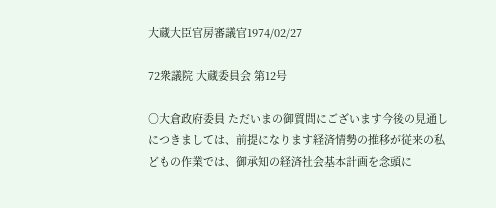大蔵大臣官房審議官1974/02/27

72衆議院 大蔵委員会 第12号

○大倉政府委員 ただいまの御質問にございます今後の見通しにつきましては、前提になります経済情勢の推移が従来の私どもの作業では、御承知の経済社会基本計画を念頭に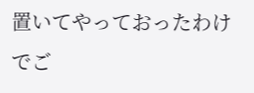置いてやっておったわけでご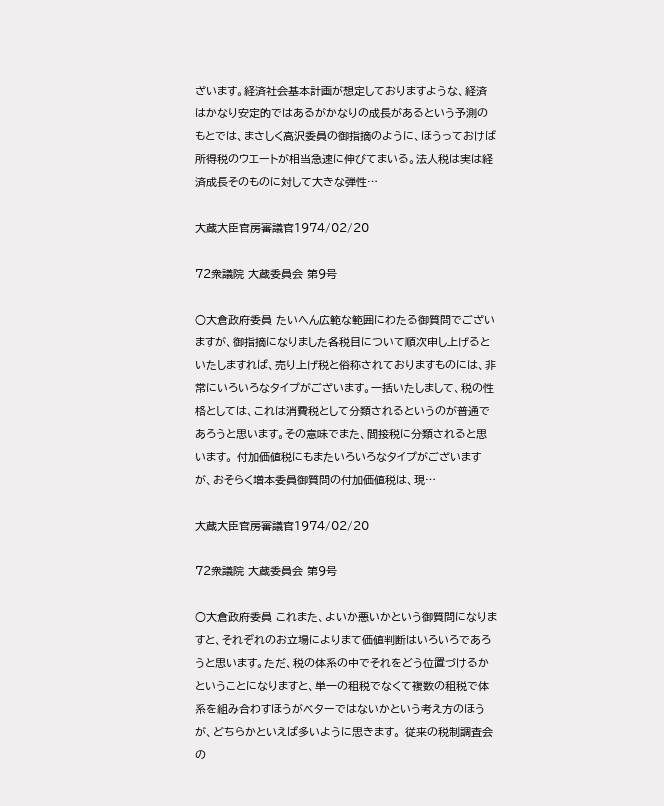ざいます。経済社会基本計画が想定しておりますような、経済はかなり安定的ではあるがかなりの成長があるという予測のもとでは、まさしく高沢委員の御指摘のように、ほうっておけば所得税のウエートが相当急速に伸びてまいる。法人税は実は経済成長そのものに対して大きな弾性…

大蔵大臣官房審議官1974/02/20

72衆議院 大蔵委員会 第9号

○大倉政府委員 たいへん広範な範囲にわたる御質問でございますが、御指摘になりました各税目について順次申し上げるといたしますれば、売り上げ税と俗称されておりますものには、非常にいろいろなタイプがございます。一括いたしまして、税の性格としては、これは消費税として分類されるというのが普通であろうと思います。その意味でまた、間接税に分類されると思います。 付加価値税にもまたいろいろなタイプがございますが、おそらく増本委員御質問の付加価値税は、現…

大蔵大臣官房審議官1974/02/20

72衆議院 大蔵委員会 第9号

○大倉政府委員 これまた、よいか悪いかという御質問になりますと、それぞれのお立場によりまて価値判断はいろいろであろうと思います。ただ、税の体系の中でそれをどう位置づけるかということになりますと、単一の租税でなくて複数の租税で体系を組み合わすほうがベターではないかという考え方のほうが、どちらかといえば多いように思きます。 従来の税制調査会の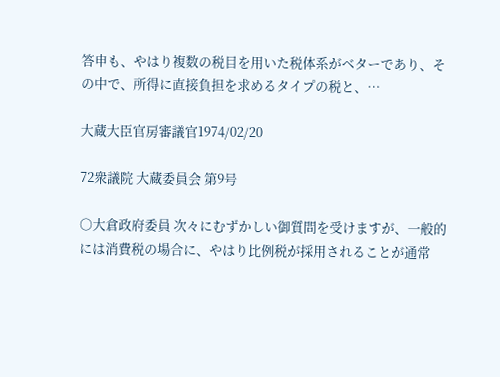答申も、やはり複数の税目を用いた税体系がベターであり、その中で、所得に直接負担を求めるタイプの税と、…

大蔵大臣官房審議官1974/02/20

72衆議院 大蔵委員会 第9号

○大倉政府委員 次々にむずかしい御質問を受けますが、一般的には消費税の場合に、やはり比例税が採用されることが通常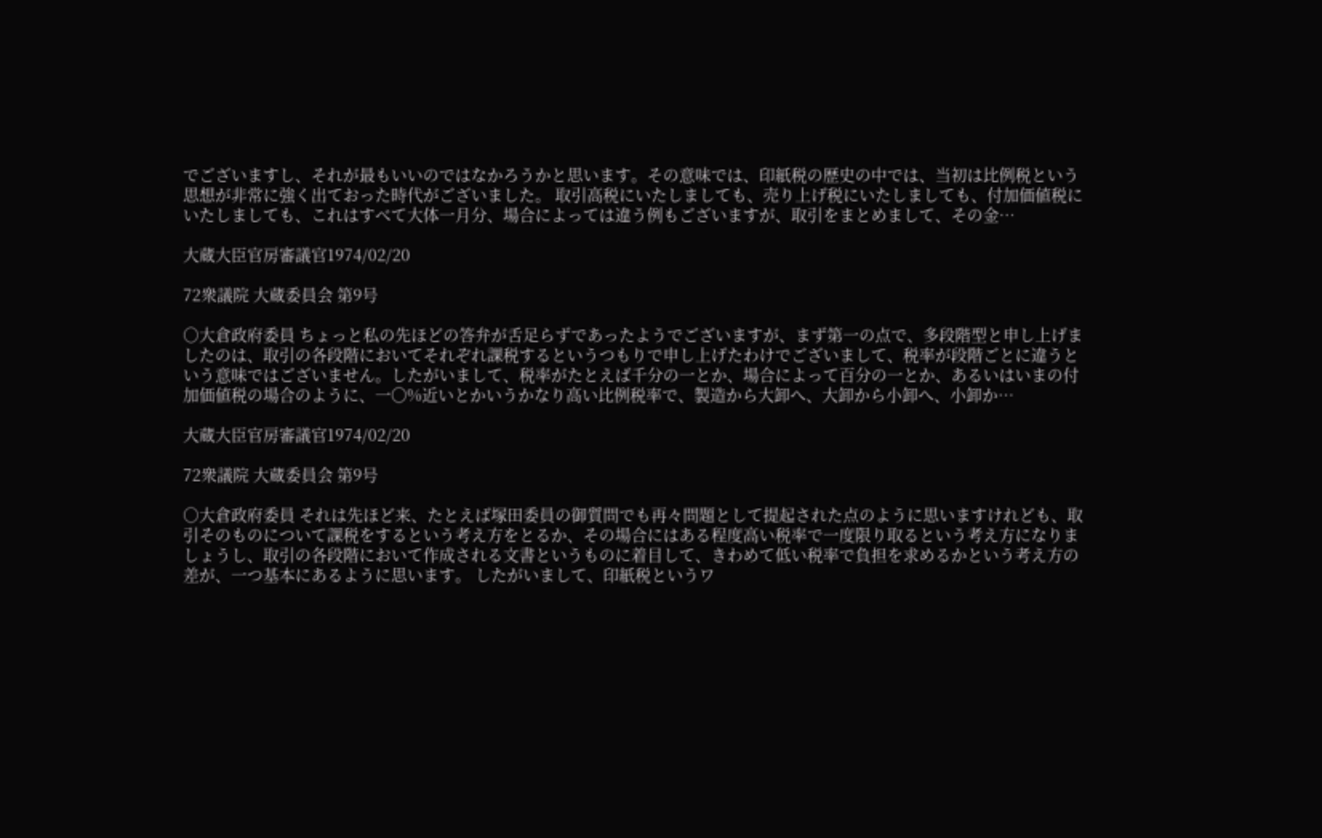でございますし、それが最もいいのではなかろうかと思います。その意味では、印紙税の歴史の中では、当初は比例税という思想が非常に強く出ておった時代がございました。 取引高税にいたしましても、売り上げ税にいたしましても、付加価値税にいたしましても、これはすべて大体一月分、場合によっては違う例もございますが、取引をまとめまして、その金…

大蔵大臣官房審議官1974/02/20

72衆議院 大蔵委員会 第9号

○大倉政府委員 ちょっと私の先ほどの答弁が舌足らずであったようでございますが、まず第一の点で、多段階型と申し上げましたのは、取引の各段階においてそれぞれ課税するというつもりで申し上げたわけでございまして、税率が段階ごとに違うという意味ではございません。したがいまして、税率がたとえば千分の一とか、場合によって百分の一とか、あるいはいまの付加価値税の場合のように、一〇%近いとかいうかなり高い比例税率で、製造から大卸へ、大卸から小卸へ、小卸か…

大蔵大臣官房審議官1974/02/20

72衆議院 大蔵委員会 第9号

○大倉政府委員 それは先ほど来、たとえば塚田委員の御質問でも再々問題として提起された点のように思いますけれども、取引そのものについて課税をするという考え方をとるか、その場合にはある程度高い税率で一度限り取るという考え方になりましょうし、取引の各段階において作成される文書というものに着目して、きわめて低い税率で負担を求めるかという考え方の差が、一つ基本にあるように思います。 したがいまして、印紙税というワ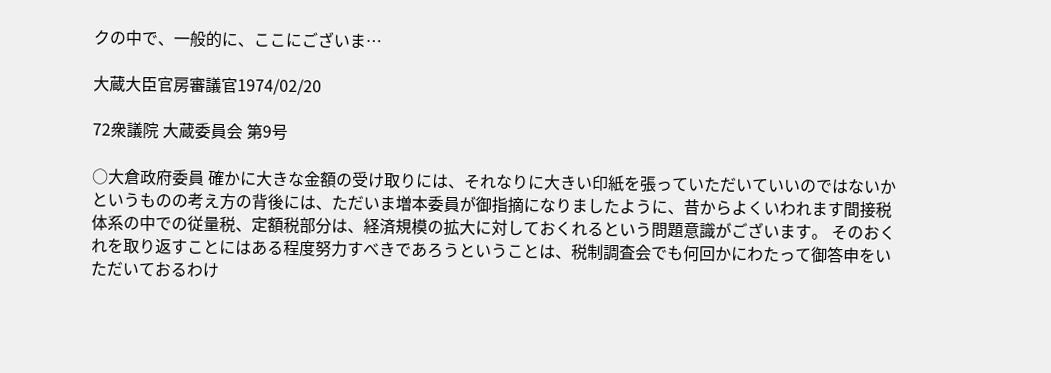クの中で、一般的に、ここにございま…

大蔵大臣官房審議官1974/02/20

72衆議院 大蔵委員会 第9号

○大倉政府委員 確かに大きな金額の受け取りには、それなりに大きい印紙を張っていただいていいのではないかというものの考え方の背後には、ただいま増本委員が御指摘になりましたように、昔からよくいわれます間接税体系の中での従量税、定額税部分は、経済規模の拡大に対しておくれるという問題意識がございます。 そのおくれを取り返すことにはある程度努力すべきであろうということは、税制調査会でも何回かにわたって御答申をいただいておるわけ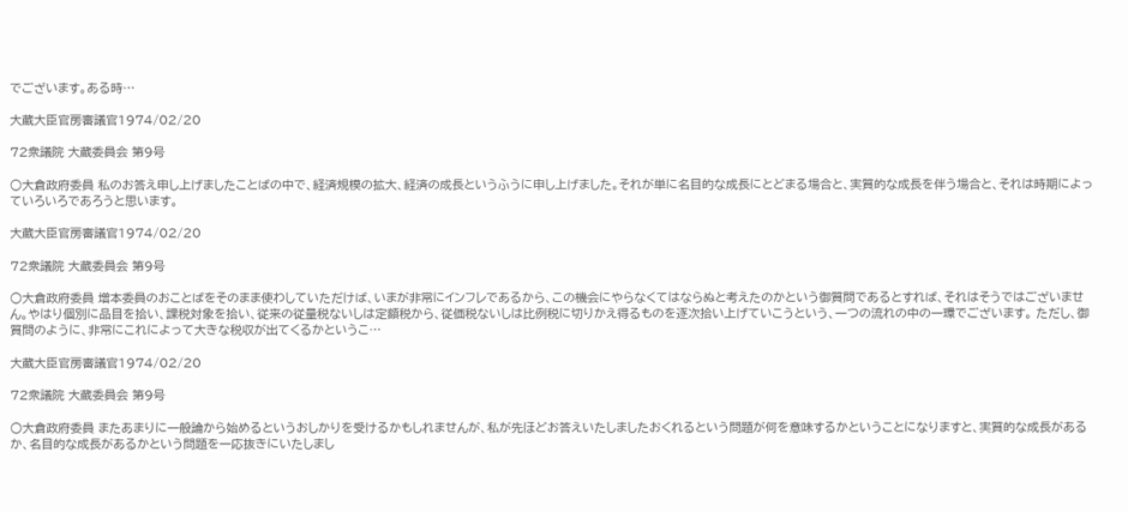でございます。ある時…

大蔵大臣官房審議官1974/02/20

72衆議院 大蔵委員会 第9号

○大倉政府委員 私のお答え申し上げましたことばの中で、経済規模の拡大、経済の成長というふうに申し上げました。それが単に名目的な成長にとどまる場合と、実質的な成長を伴う場合と、それは時期によっていろいろであろうと思います。

大蔵大臣官房審議官1974/02/20

72衆議院 大蔵委員会 第9号

○大倉政府委員 増本委員のおことばをそのまま使わしていただけば、いまが非常にインフレであるから、この機会にやらなくてはならぬと考えたのかという御質問であるとすれば、それはそうではございません。やはり個別に品目を拾い、課税対象を拾い、従来の従量税ないしは定額税から、従価税ないしは比例税に切りかえ得るものを逐次拾い上げていこうという、一つの流れの中の一環でございます。 ただし、御質問のように、非常にこれによって大きな税収が出てくるかというこ…

大蔵大臣官房審議官1974/02/20

72衆議院 大蔵委員会 第9号

○大倉政府委員 またあまりに一般論から始めるというおしかりを受けるかもしれませんが、私が先ほどお答えいたしましたおくれるという問題が何を意味するかということになりますと、実質的な成長があるか、名目的な成長があるかという問題を一応抜きにいたしまし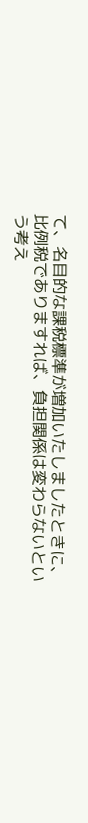て、名目的な課税標準が増加いたしましたときに、比例税でありますれば、負担関係は変わらないという考え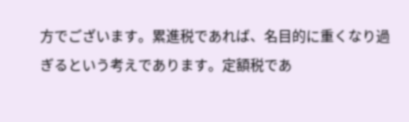方でございます。累進税であれば、名目的に重くなり過ぎるという考えであります。定額税であ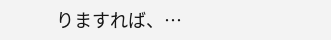りますれば、…